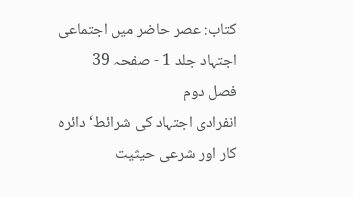کتاب: عصر حاضر میں اجتماعی اجتہاد جلد 1 - صفحہ 39
فصل دوم
انفرادی اجتہاد کی شرائط‘ دائرہ کار اور شرعی حیثیت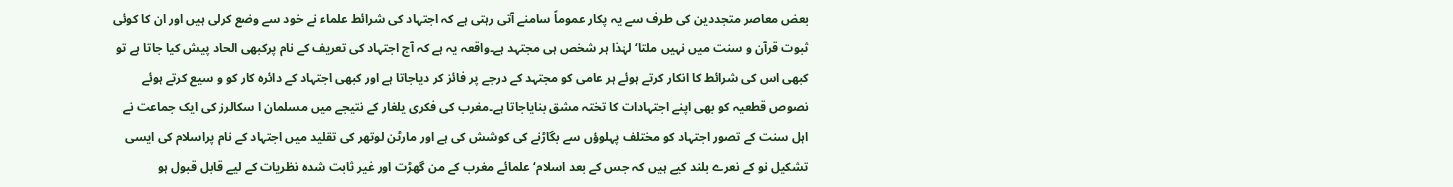بعض معاصر متجددین کی طرف سے یہ پکار عموماً سامنے آتی رہتی ہے کہ اجتہاد کی شرائط علماء نے خود سے وضع کرلی ہیں اور ان کا کوئی ثبوت قرآن و سنت میں نہیں ملتا‘ لہٰذا ہر شخص ہی مجتہد ہے۔واقعہ یہ ہے کہ آج اجتہاد کی تعریف کے نام پرکبھی الحاد پیش کیا جاتا ہے تو کبھی اس کی شرائط کا انکار کرتے ہوئے ہر عامی کو مجتہد کے درجے پر فائز کر دیاجاتا ہے اور کبھی اجتہاد کے دائرہ کار کو و سیع کرتے ہوئے نصوص قطعیہ کو بھی اپنے اجتہادات کا تختہ مشق بنایاجاتا ہے۔مغرب کی فکری یلغار کے نتیجے میں مسلمان ا سکالرز کی ایک جماعت نے اہل سنت کے تصور اجتہاد کو مختلف پہلوؤں سے بگاڑنے کی کوشش کی ہے اور مارٹن لوتھر کی تقلید میں اجتہاد کے نام پراسلام کی ایسی تشکیل نو کے نعرے بلند کیے ہیں کہ جس کے بعد اسلام‘ علمائے مغرب کے من گھڑت اور غیر ثابت شدہ نظریات کے لیے قابل قبول ہو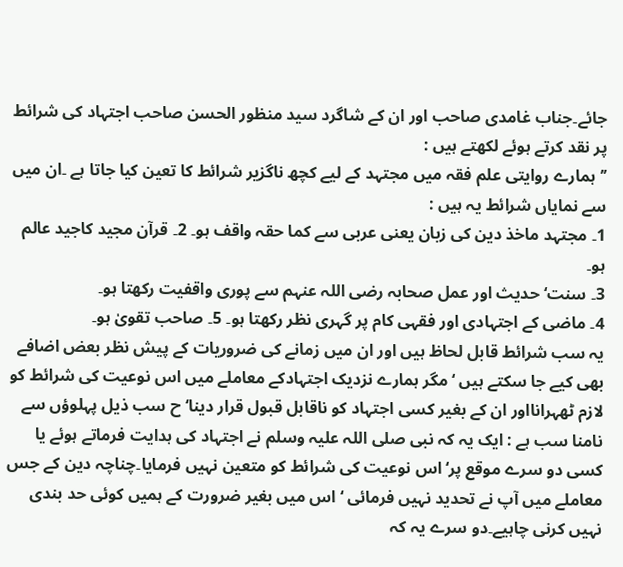جائے۔جناب غامدی صاحب اور ان کے شاگرد سید منظور الحسن صاحب اجتہاد کی شرائط پر نقد کرتے ہوئے لکھتے ہیں :
’’ہمارے روایتی علم فقہ میں مجتہد کے لیے کچھ ناگزیر شرائط کا تعین کیا جاتا ہے ۔ان میں سے نمایاں شرائط یہ ہیں :
1۔ مجتہد ماخذ دین کی زبان یعنی عربی سے کما حقہ واقف ہو۔ 2۔ قرآن مجید کاجید عالم ہو۔
3۔ سنت‘ حدیث اور عمل صحابہ رضی اللہ عنہم سے پوری واقفیت رکھتا ہو۔
4۔ ماضی کے اجتہادی اور فقہی کام پر گہری نظر رکھتا ہو۔ 5۔ صاحب تقویٰ ہو۔
یہ سب شرائط قابل لحاظ ہیں اور ان میں زمانے کی ضروریات کے پیش نظر بعض اضافے بھی کیے جا سکتے ہیں ‘ مگر ہمارے نزدیک اجتہادکے معاملے میں اس نوعیت کی شرائط کو لازم ٹھہرانااور ان کے بغیر کسی اجتہاد کو ناقابل قبول قرار دینا‘ ح سب ذیل پہلوؤں سے نامنا سب ہے : ایک یہ کہ نبی صلی اللہ علیہ وسلم نے اجتہاد کی ہدایت فرماتے ہوئے یا کسی دو سرے موقع پر‘ اس نوعیت کی شرائط کو متعین نہیں فرمایا۔چناچہ دین کے جس معاملے میں آپ نے تحدید نہیں فرمائی ‘ اس میں بغیر ضرورت کے ہمیں کوئی حد بندی نہیں کرنی چاہیے۔دو سرے یہ کہ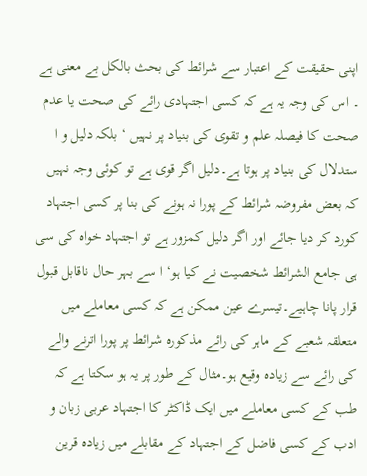اپنی حقیقت کے اعتبار سے شرائط کی بحث بالکل بے معنی ہے ۔ اس کی وجہ یہ ہے کہ کسی اجتہادی رائے کی صحت یا عدم صحت کا فیصلہ علم و تقوی کی بنیاد پر نہیں ‘ بلکہ دلیل و ا ستدلال کی بنیاد پر ہوتا ہے۔دلیل اگر قوی ہے تو کوئی وجہ نہیں کہ بعض مفروضہ شرائط کے پورا نہ ہونے کی بنا پر کسی اجتہاد کورد کر دیا جائے اور اگر دلیل کمزور ہے تو اجتہاد خواہ کی سی ہی جامع الشرائط شخصیت نے کیا ہو‘ ا سے بہر حال ناقابل قبول قرار پانا چاہیے۔تیسرے عین ممکن ہے کہ کسی معاملے میں متعلقہ شعبے کے ماہر کی رائے مذکورہ شرائط پر پورا اترنے والے کی رائے سے زیادہ وقیع ہو۔مثال کے طور پر یہ ہو سکتا ہے کہ طب کے کسی معاملے میں ایک ڈاکٹر کا اجتہاد عربی زبان و ادب کے کسی فاضل کے اجتہاد کے مقابلے میں زیادہ قرین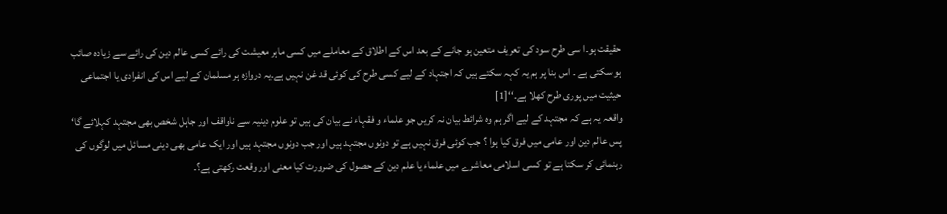حقیقت ہو۔ا سی طرح سود کی تعریف متعین ہو جانے کے بعد اس کے اطلاق کے معاملے میں کسی ماہر معیشت کی رائے کسی عالم دین کی رائے سے زیادہ صائب ہو سکتی ہے ۔ اس بنا پر ہم یہ کہہ سکتے ہیں کہ اجتہاد کے لیے کسی طرح کی کوئی قد غن نہیں ہے۔یہ دروازہ ہر مسلمان کے لیے اس کی انفرادی یا اجتماعی حیثیت میں پوری طرح کھلا ہے۔‘‘[1]
واقعہ یہ ہے کہ مجتہد کے لیے اگر ہم وہ شرائط بیان نہ کریں جو علماء و فقہاء نے بیان کی ہیں تو علوم دینیہ سے ناواقف اور جاہل شخص بھی مجتہد کہلائے گا‘ پس عالم دین اور عامی میں فرق کیا ہوا ؟ جب کوئی فرق نہیں ہے تو دونوں مجتہد ہیں اور جب دونوں مجتہد ہیں اور ایک عامی بھی دینی مسائل میں لوگوں کی رہنمائی کر سکتا ہے تو کسی اسلامی معاشرے میں علماء یا علم دین کے حصول کی ضرورت کیا معنی اور وقعت رکھتی ہے؟۔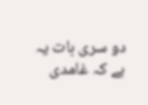دو سری بات یہ ہے کہ غامدی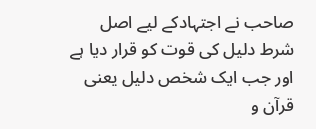صاحب نے اجتہادکے لیے اصل شرط دلیل کی قوت کو قرار دیا ہے اور جب ایک شخص دلیل یعنی قرآن و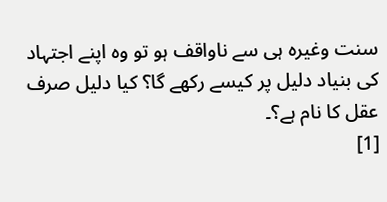سنت وغیرہ ہی سے ناواقف ہو تو وہ اپنے اجتہاد کی بنیاد دلیل پر کیسے رکھے گا؟ کیا دلیل صرف عقل کا نام ہے؟۔
[1]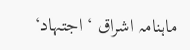ماہنامہ اشراق ‘ اجتہاد‘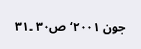جون ۲۰۰۱‘ ص۳۰ ۔۳۱